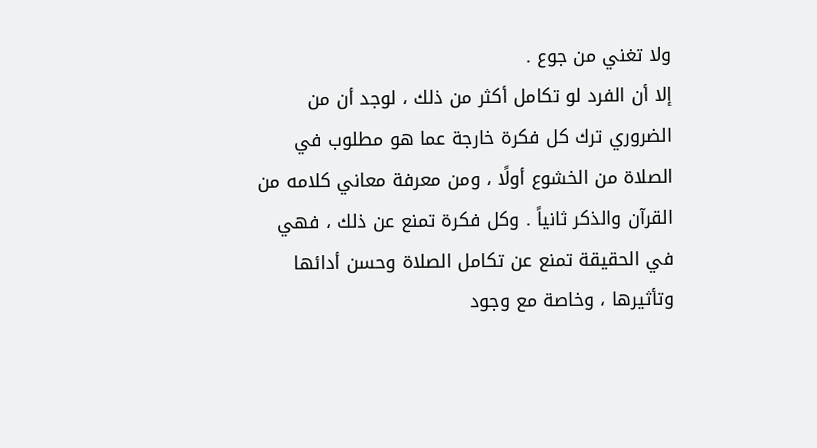ولا تغني من جوع .
إلا أن الفرد لو تكامل أكثر من ذلك ، لوجد أن من الضروري ترك كل فكرة خارجة عما هو مطلوب في الصلاة من الخشوع أولًا ، ومن معرفة معاني كلامه من القرآن والذكر ثانياً . وكل فكرة تمنع عن ذلك ، فهي في الحقيقة تمنع عن تكامل الصلاة وحسن أدائها وتأثيرها ، وخاصة مع وجود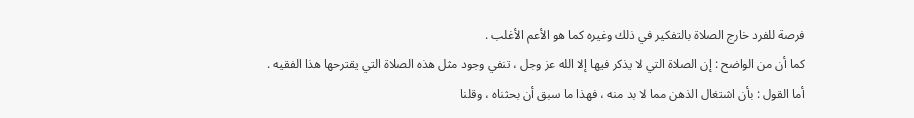فرصة للفرد خارج الصلاة بالتفكير في ذلك وغيره كما هو الأعم الأغلب .
كما أن من الواضح : إن الصلاة التي لا يذكر فيها إلا الله عز وجل ، تنفي وجود مثل هذه الصلاة التي يقترحها هذا الفقيه .
أما القول : بأن اشتغال الذهن مما لا بد منه ، فهذا ما سبق أن بحثناه ، وقلنا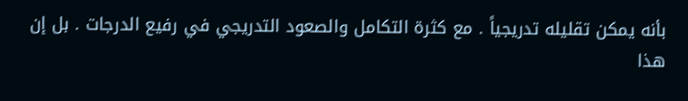بأنه يمكن تقليله تدريجياً . مع كثرة التكامل والصعود التدريجي في رفيع الدرجات . بل إن هذا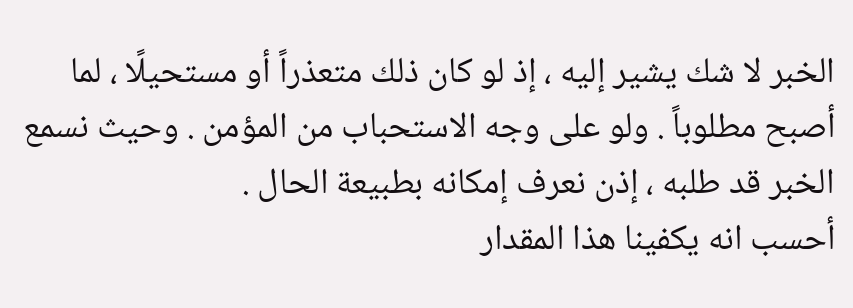الخبر لا شك يشير إليه ، إذ لو كان ذلك متعذراً أو مستحيلًا ، لما أصبح مطلوباً . ولو على وجه الاستحباب من المؤمن . وحيث نسمع الخبر قد طلبه ، إذن نعرف إمكانه بطبيعة الحال .
أحسب انه يكفينا هذا المقدار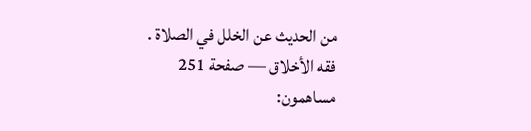من الحديث عن الخلل في الصلاة .
فقه الأخلاق — صفحة 251
مساهمون: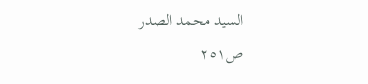السيد محمد الصدر
ص٢٥١